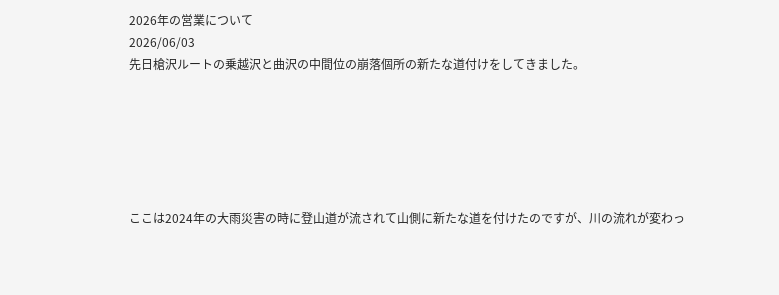2026年の営業について
2026/06/03
先日槍沢ルートの乗越沢と曲沢の中間位の崩落個所の新たな道付けをしてきました。






ここは2024年の大雨災害の時に登山道が流されて山側に新たな道を付けたのですが、川の流れが変わっ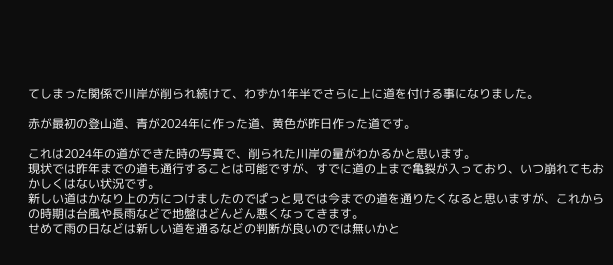てしまった関係で川岸が削られ続けて、わずか1年半でさらに上に道を付ける事になりました。

赤が最初の登山道、青が2024年に作った道、黄色が昨日作った道です。

これは2024年の道ができた時の写真で、削られた川岸の量がわかるかと思います。
現状では昨年までの道も通行することは可能ですが、すでに道の上まで亀裂が入っており、いつ崩れてもおかしくはない状況です。
新しい道はかなり上の方につけましたのでぱっと見では今までの道を通りたくなると思いますが、これからの時期は台風や長雨などで地盤はどんどん悪くなってきます。
せめて雨の日などは新しい道を通るなどの判断が良いのでは無いかと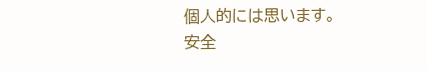個人的には思います。
安全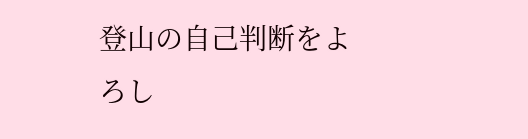登山の自己判断をよろし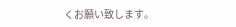くお願い致します。